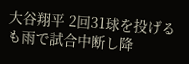大谷翔平 2回31球を投げるも雨で試合中断し降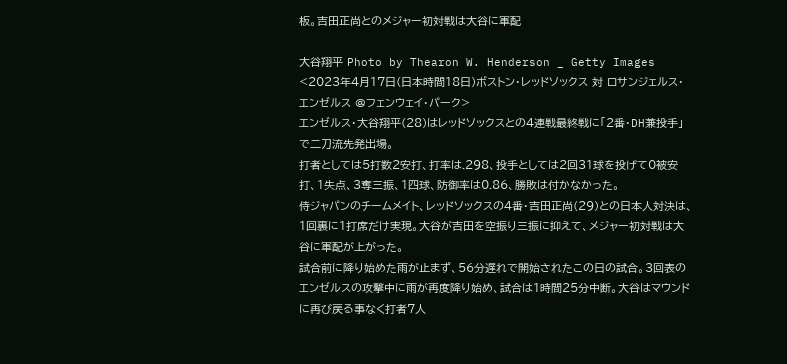板。吉田正尚とのメジャー初対戦は大谷に軍配

大谷翔平 Photo by Thearon W. Henderson _ Getty Images
<2023年4月17日(日本時間18日)ボストン・レッドソックス 対 ロサンジェルス・エンゼルス @フェンウェイ・パーク>
エンゼルス・大谷翔平(28)はレッドソックスとの4連戦最終戦に「2番・DH兼投手」で二刀流先発出場。
打者としては5打数2安打、打率は.298、投手としては2回31球を投げて0被安打、1失点、3奪三振、1四球、防御率は0.86、勝敗は付かなかった。
侍ジャパンのチームメイト、レッドソックスの4番・吉田正尚(29)との日本人対決は、1回裏に1打席だけ実現。大谷が吉田を空振り三振に抑えて、メジャー初対戦は大谷に軍配が上がった。
試合前に降り始めた雨が止まず、56分遅れで開始されたこの日の試合。3回表のエンゼルスの攻撃中に雨が再度降り始め、試合は1時間25分中断。大谷はマウンドに再び戻る事なく打者7人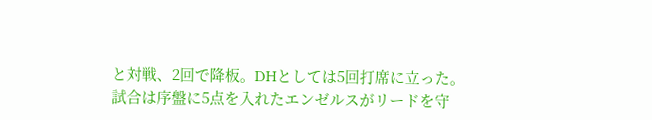と対戦、2回で降板。DHとしては5回打席に立った。
試合は序盤に5点を入れたエンゼルスがリードを守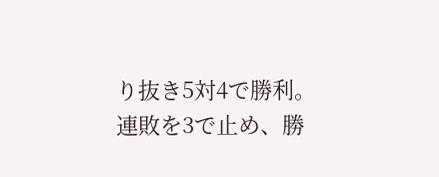り抜き5対4で勝利。連敗を3で止め、勝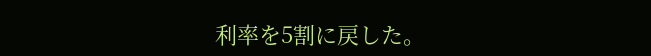利率を5割に戻した。